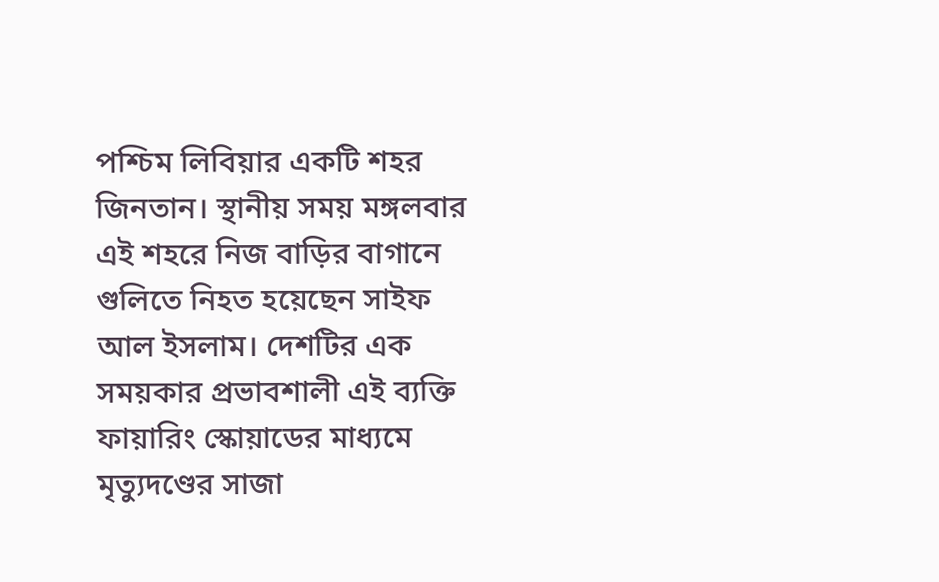পশ্চিম লিবিয়ার একটি শহর জিনতান। স্থানীয় সময় মঙ্গলবার এই শহরে নিজ বাড়ির বাগানে গুলিতে নিহত হয়েছেন সাইফ আল ইসলাম। দেশটির এক সময়কার প্রভাবশালী এই ব্যক্তি ফায়ারিং স্কোয়াডের মাধ্যমে মৃত্যুদণ্ডের সাজা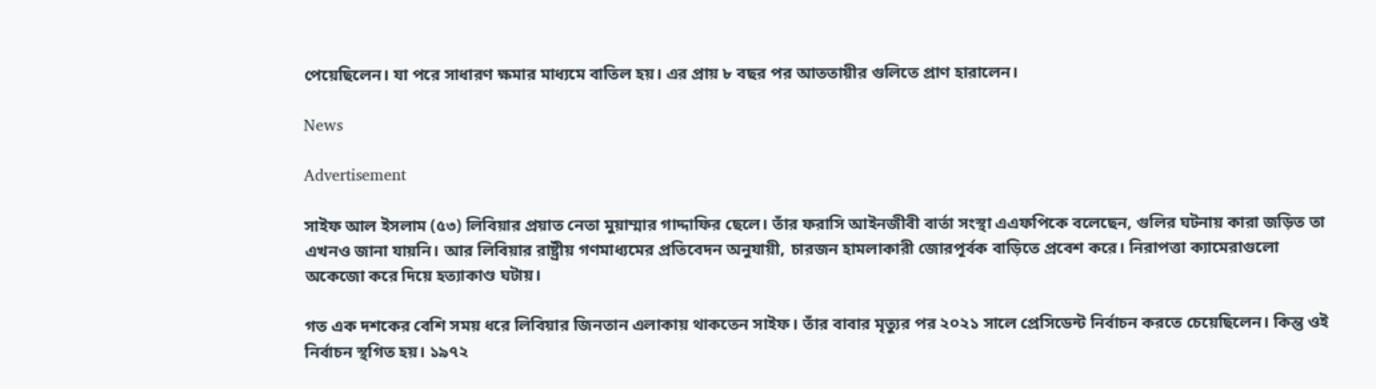পেয়েছিলেন। যা পরে সাধারণ ক্ষমার মাধ্যমে বাতিল হয়। এর প্রায় ৮ বছর পর আততায়ীর গুলিতে প্রাণ হারালেন।

News

Advertisement

সাইফ আল ইসলাম (৫৩) লিবিয়ার প্রয়াত নেতা মুয়াম্মার গাদ্দাফির ছেলে। তাঁর ফরাসি আইনজীবী বার্তা সংস্থা এএফপিকে বলেছেন, গুলির ঘটনায় কারা জড়িত তা এখনও জানা যায়নি। আর লিবিয়ার রাষ্ট্রীয় গণমাধ্যমের প্রতিবেদন অনুযায়ী, চারজন হামলাকারী জোরপূর্বক বাড়িতে প্রবেশ করে। নিরাপত্তা ক্যামেরাগুলো অকেজো করে দিয়ে হত্যাকাণ্ড ঘটায়।

গত এক দশকের বেশি সময় ধরে লিবিয়ার জিনতান এলাকায় থাকতেন সাইফ। তাঁর বাবার মৃত্যুর পর ২০২১ সালে প্রেসিডেন্ট নির্বাচন করতে চেয়েছিলেন। কিন্তু ওই নির্বাচন স্থগিত হয়। ১৯৭২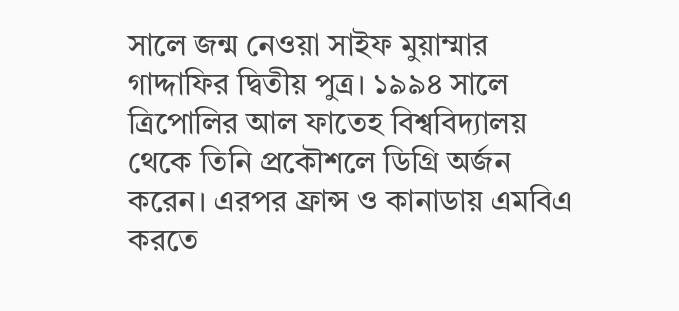সালে জন্ম নেওয়া সাইফ মুয়াম্মার গাদ্দাফির দ্বিতীয় পুত্র। ১৯৯৪ সালে ত্রিপোলির আল ফাতেহ বিশ্ববিদ্যালয় থেকে তিনি প্রকৌশলে ডিগ্রি অর্জন করেন। এরপর ফ্রান্স ও কানাডায় এমবিএ করতে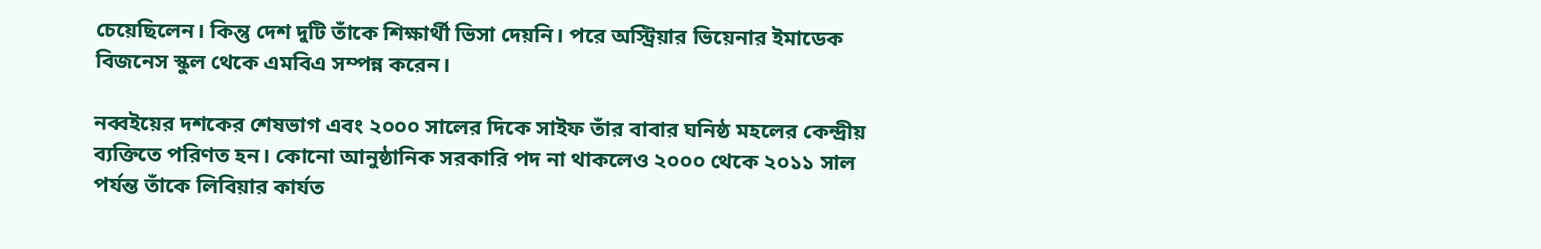চেয়েছিলেন। কিন্তু দেশ দুটি তাঁকে শিক্ষার্থী ভিসা দেয়নি। পরে অস্ট্রিয়ার ভিয়েনার ইমাডেক বিজনেস স্কুল থেকে এমবিএ সম্পন্ন করেন।

নব্বইয়ের দশকের শেষভাগ এবং ২০০০ সালের দিকে সাইফ তাঁর বাবার ঘনিষ্ঠ মহলের কেন্দ্রীয় ব্যক্তিতে পরিণত হন। কোনো আনুষ্ঠানিক সরকারি পদ না থাকলেও ২০০০ থেকে ২০১১ সাল পর্যন্ত তাঁকে লিবিয়ার কার্যত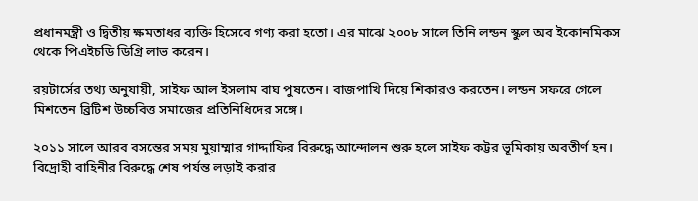প্রধানমন্ত্রী ও দ্বিতীয় ক্ষমতাধর ব্যক্তি হিসেবে গণ্য করা হতো। এর মাঝে ২০০৮ সালে তিনি লন্ডন স্কুল অব ইকোনমিকস থেকে পিএইচডি ডিগ্রি লাভ করেন।

রয়টার্সের তথ্য অনুযায়ী, সাইফ আল ইসলাম বাঘ পুষতেন। বাজপাখি দিয়ে শিকারও করতেন। লন্ডন সফরে গেলে মিশতেন ব্রিটিশ উচ্চবিত্ত সমাজের প্রতিনিধিদের সঙ্গে।

২০১১ সালে আরব বসন্তের সময় মুয়াম্মার গাদ্দাফির বিরুদ্ধে আন্দোলন শুরু হলে সাইফ কট্টর ভূমিকায় অবতীর্ণ হন। বিদ্রোহী বাহিনীর বিরুদ্ধে শেষ পর্যন্ত লড়াই করার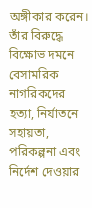অঙ্গীকার করেন। তাঁর বিরুদ্ধে বিক্ষোভ দমনে বেসামরিক নাগরিকদের হত্যা, নির্যাতনে সহায়তা, পরিকল্পনা এবং নির্দেশ দেওয়ার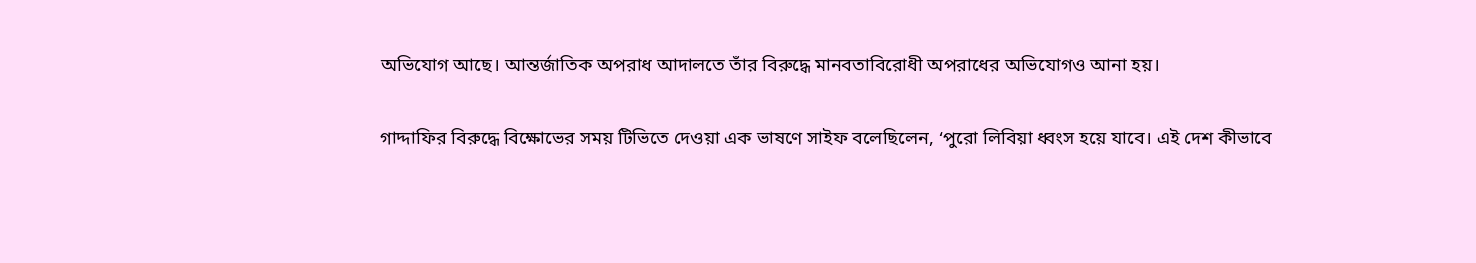অভিযোগ আছে। আন্তর্জাতিক অপরাধ আদালতে তাঁর বিরুদ্ধে মানবতাবিরোধী অপরাধের অভিযোগও আনা হয়।

গাদ্দাফির বিরুদ্ধে বিক্ষোভের সময় টিভিতে দেওয়া এক ভাষণে সাইফ বলেছিলেন, ‘পুরো লিবিয়া ধ্বংস হয়ে যাবে। এই দেশ কীভাবে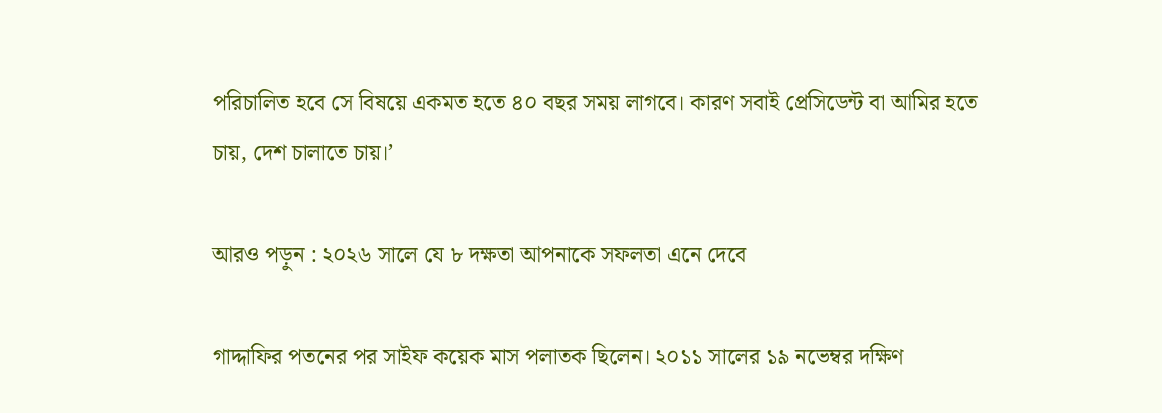পরিচালিত হবে সে বিষয়ে একমত হতে ৪০ বছর সময় লাগবে। কারণ সবাই প্রেসিডেন্ট বা আমির হতে চায়, দেশ চালাতে চায়।’

আরও পড়ুন : ২০২৬ সালে যে ৮ দক্ষতা আপনাকে সফলতা এনে দেবে

গাদ্দাফির পতনের পর সাইফ কয়েক মাস পলাতক ছিলেন। ২০১১ সালের ১৯ নভেম্বর দক্ষিণ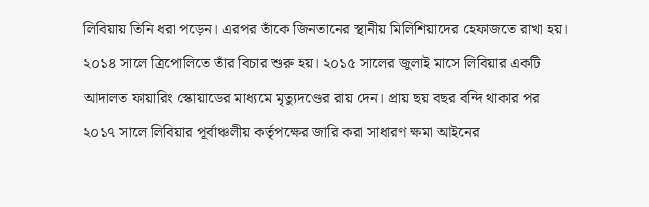লিবিয়ায় তিনি ধরা পড়েন। এরপর তাঁকে জিনতানের স্থানীয় মিলিশিয়াদের হেফাজতে রাখা হয়। ২০১৪ সালে ত্রিপোলিতে তাঁর বিচার শুরু হয়। ২০১৫ সালের জুলাই মাসে লিবিয়ার একটি আদালত ফায়ারিং স্কোয়াডের মাধ্যমে মৃত্যুদণ্ডের রায় দেন। প্রায় ছয় বছর বন্দি থাকার পর ২০১৭ সালে লিবিয়ার পূর্বাঞ্চলীয় কর্তৃপক্ষের জারি করা সাধারণ ক্ষমা আইনের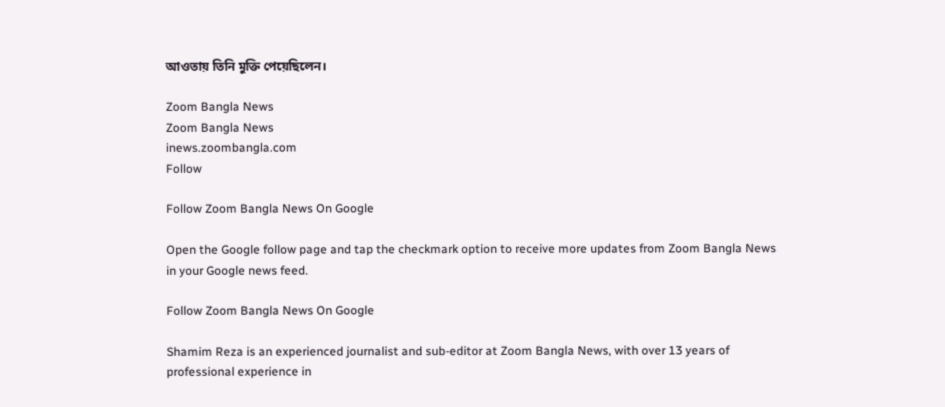আওতায় তিনি মুক্তি পেয়েছিলেন।

Zoom Bangla News
Zoom Bangla News
inews.zoombangla.com
Follow

Follow Zoom Bangla News On Google

Open the Google follow page and tap the checkmark option to receive more updates from Zoom Bangla News in your Google news feed.

Follow Zoom Bangla News On Google

Shamim Reza is an experienced journalist and sub-editor at Zoom Bangla News, with over 13 years of professional experience in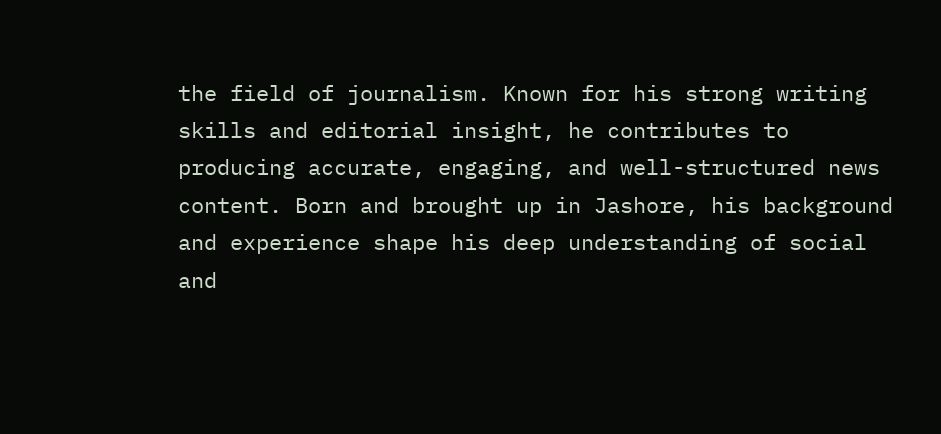the field of journalism. Known for his strong writing skills and editorial insight, he contributes to producing accurate, engaging, and well-structured news content. Born and brought up in Jashore, his background and experience shape his deep understanding of social and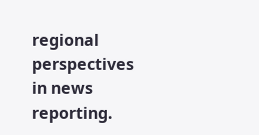regional perspectives in news reporting.